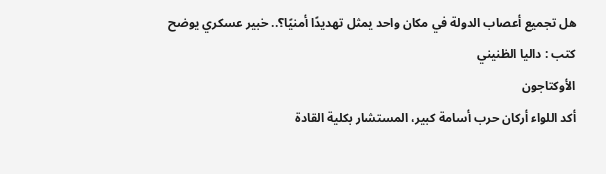هل تجميع أعصاب الدولة في مكان واحد يمثل تهديدًا أمنيًا؟.. خبير عسكري يوضح
كتب : داليا الظنيني
الأوكتاجون
أكد اللواء أركان حرب أسامة كبير، المستشار بكلية القادة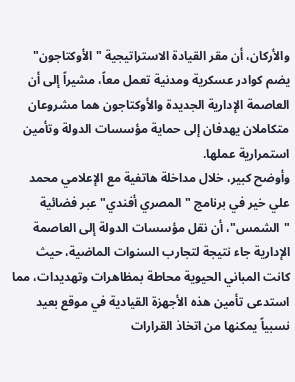والأركان، أن مقر القيادة الاستراتيجية "الأوكتاجون" يضم كوادر عسكرية ومدنية تعمل معاً، مشيراً إلى أن العاصمة الإدارية الجديدة والأوكتاجون هما مشروعان متكاملان يهدفان إلى حماية مؤسسات الدولة وتأمين استمرارية عملها.
وأوضح كبير، خلال مداخلة هاتفية مع الإعلامي محمد علي خير في برنامج "المصري أفندي" عبر فضائية "الشمس"، أن نقل مؤسسات الدولة إلى العاصمة الإدارية جاء نتيجة لتجارب السنوات الماضية، حيث كانت المباني الحيوية محاطة بمظاهرات وتهديدات، مما استدعى تأمين هذه الأجهزة القيادية في موقع بعيد نسبياً يمكنها من اتخاذ القرارات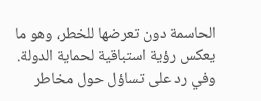الحاسمة دون تعرضها للخطر، وهو ما يعكس رؤية استباقية لحماية الدولة.
وفي رد على تساؤل حول مخاطر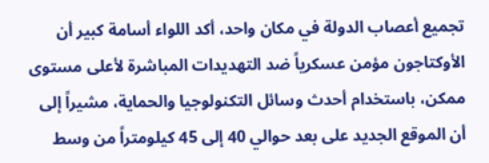تجميع أعصاب الدولة في مكان واحد، أكد اللواء أسامة كبير أن الأوكتاجون مؤمن عسكرياً ضد التهديدات المباشرة لأعلى مستوى ممكن، باستخدام أحدث وسائل التكنولوجيا والحماية، مشيراً إلى أن الموقع الجديد على بعد حوالي 40 إلى 45 كيلومتراً من وسط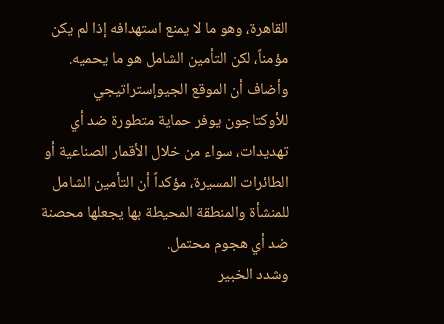القاهرة، وهو ما لا يمنع استهدافه إذا لم يكن مؤمناً، لكن التأمين الشامل هو ما يحميه.
وأضاف أن الموقع الجيوإستراتيجي للأوكتاجون يوفر حماية متطورة ضد أي تهديدات، سواء من خلال الأقمار الصناعية أو الطائرات المسيرة، مؤكداً أن التأمين الشامل للمنشأة والمنطقة المحيطة بها يجعلها محصنة ضد أي هجوم محتمل.
وشدد الخبير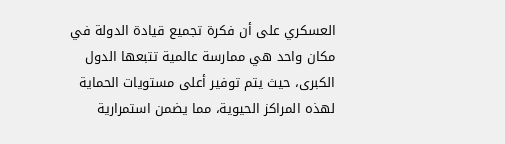العسكري على أن فكرة تجميع قيادة الدولة في مكان واحد هي ممارسة عالمية تتبعها الدول الكبرى، حيث يتم توفير أعلى مستويات الحماية لهذه المراكز الحيوية، مما يضمن استمرارية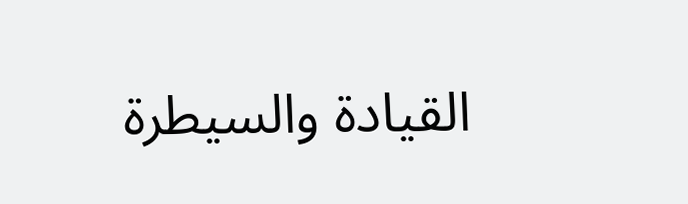القيادة والسيطرة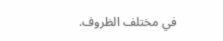في مختلف الظروف.